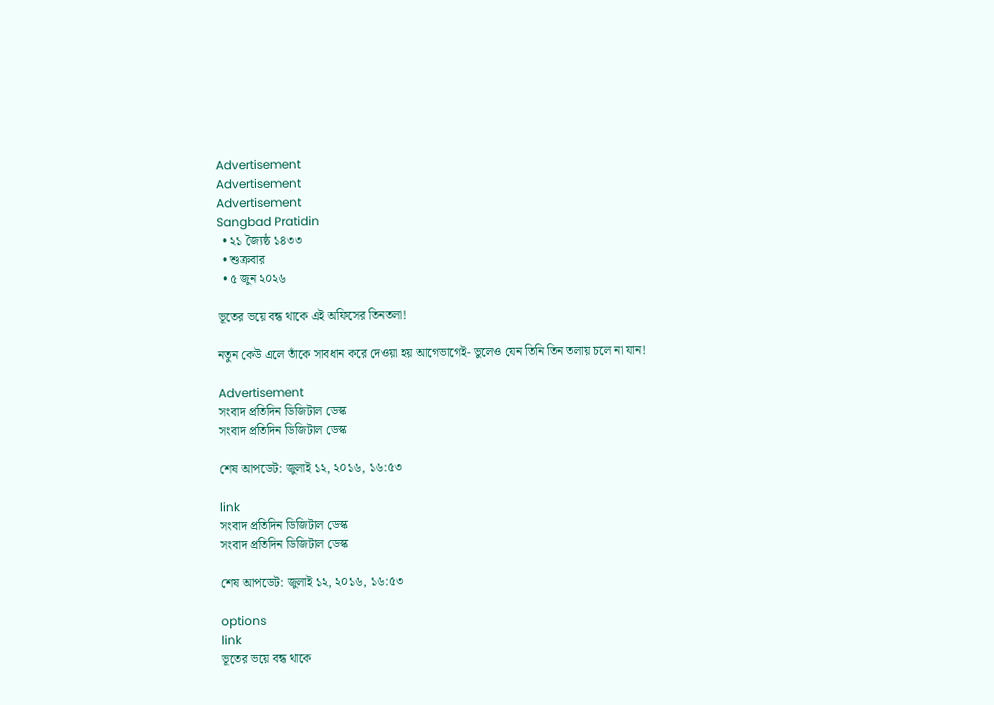Advertisement
Advertisement
Advertisement
Sangbad Pratidin
  • ২১ জ্যৈষ্ঠ ১৪৩৩
  • শুক্রবার
  • ৫ জুন ২০২৬

ভূতের ভয়ে বন্ধ থাকে এই অফিসের তিনতলা!

নতুন কেউ এলে তাঁকে সাবধান করে দেওয়া হয় আগেভাগেই- ভুলেও যেন তিনি তিন তলায় চলে না যান!

Advertisement
সংবাদ প্রতিদিন ডিজিটাল ডেস্ক
সংবাদ প্রতিদিন ডিজিটাল ডেস্ক

শেষ আপডেট: জুলাই ১২, ২০১৬, ১৬:৫৩

link
সংবাদ প্রতিদিন ডিজিটাল ডেস্ক
সংবাদ প্রতিদিন ডিজিটাল ডেস্ক

শেষ আপডেট: জুলাই ১২, ২০১৬, ১৬:৫৩

options
link
ভূতের ভয়ে বন্ধ থাকে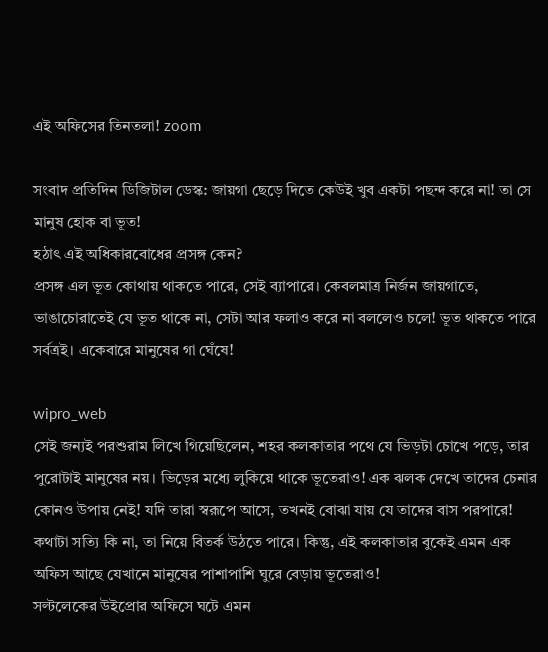এই অফিসের তিনতলা! zoom

সংবাদ প্রতিদিন ডিজিটাল ডেস্ক: জায়গা ছেড়ে দিতে কেউই খুব একটা পছন্দ করে না! তা সে মানুষ হোক বা ভূত!
হঠাৎ এই অধিকারবোধের প্রসঙ্গ কেন?
প্রসঙ্গ এল ভূত কোথায় থাকতে পারে, সেই ব্যাপারে। কেবলমাত্র নির্জন জায়গাতে, ভাঙাচোরাতেই যে ভূত থাকে না, সেটা আর ফলাও করে না বললেও চলে! ভূত থাকতে পারে সর্বত্রই। একেবারে মানুষের গা ঘেঁষে!

wipro_web
সেই জন্যই পরশুরাম লিখে গিয়েছিলেন, শহর কলকাতার পথে যে ভিড়টা চোখে পড়ে, তার পুরোটাই মানুষের নয়। ভিড়ের মধ্যে লুকিয়ে থাকে ভূতেরাও! এক ঝলক দেখে তাদের চেনার কোনও উপায় নেই! যদি তারা স্বরূপে আসে, তখনই বোঝা যায় যে তাদের বাস পরপারে!
কথাটা সত্যি কি না, তা নিয়ে বিতর্ক উঠতে পারে। কিন্তু, এই কলকাতার বুকেই এমন এক অফিস আছে যেখানে মানুষের পাশাপাশি ঘুরে বেড়ায় ভূতেরাও!
সল্টলেকের উইপ্রোর অফিসে ঘটে এমন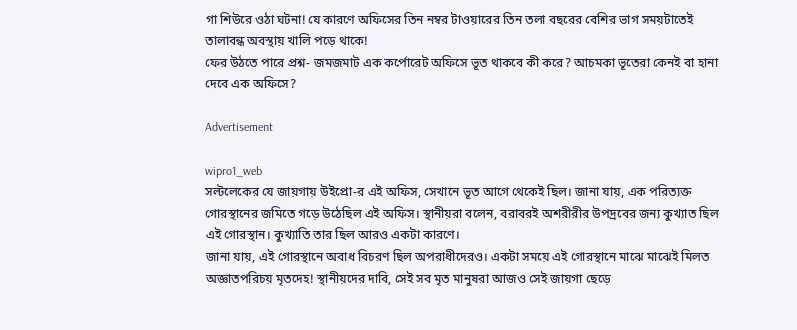গা শিউরে ওঠা ঘটনা! যে কারণে অফিসের তিন নম্বর টাওয়ারের তিন তলা বছরের বেশির ভাগ সময়টাতেই তালাবন্ধ অবস্থায় খালি পড়ে থাকে!
ফের উঠতে পারে প্রশ্ন- জমজমাট এক কর্পোরেট অফিসে ভূত থাকবে কী করে? আচমকা ভূতেরা কেনই বা হানা দেবে এক অফিসে?

Advertisement

wipro1_web
সল্টলেকের যে জায়গায় উইপ্রো-র এই অফিস, সেখানে ভূত আগে থেকেই ছিল। জানা যায়, এক পরিত্যক্ত গোরস্থানের জমিতে গড়ে উঠেছিল এই অফিস। স্থানীয়রা বলেন, বরাবরই অশরীরীর উপদ্রবের জন্য কুখ্যাত ছিল এই গোরস্থান। কুখ্যাতি তার ছিল আরও একটা কারণে।
জানা যায়, এই গোরস্থানে অবাধ বিচরণ ছিল অপরাধীদেরও। একটা সময়ে এই গোরস্থানে মাঝে মাঝেই মিলত অজ্ঞাতপরিচয় মৃতদেহ! স্থানীয়দের দাবি, সেই সব মৃত মানুষরা আজও সেই জায়গা ছেড়ে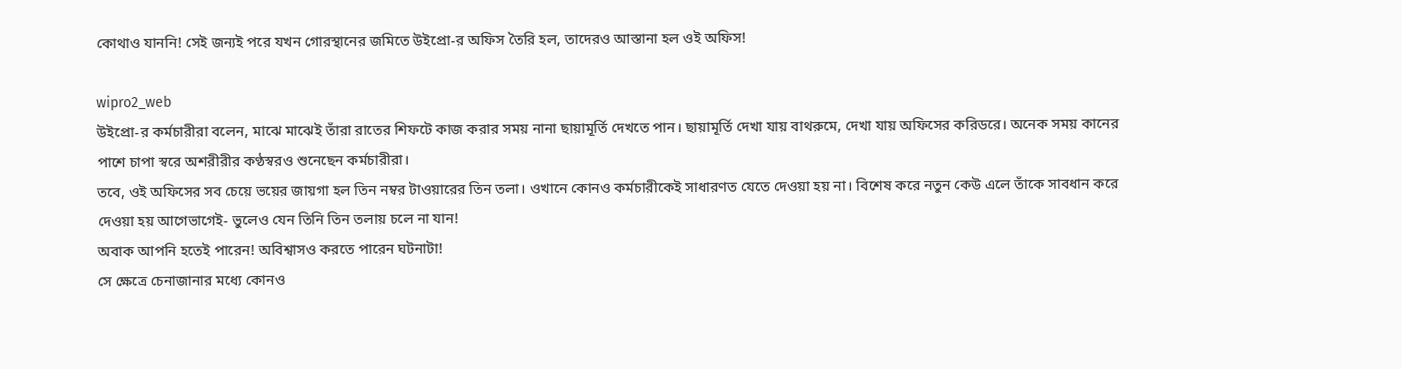কোথাও যাননি! সেই জন্যই পরে যখন গোরস্থানের জমিতে উইপ্রো-র অফিস তৈরি হল, তাদেরও আস্তানা হল ওই অফিস!

wipro2_web
উইপ্রো-র কর্মচারীরা বলেন, মাঝে মাঝেই তাঁরা রাতের শিফটে কাজ করার সময় নানা ছায়ামূর্তি দেখতে পান। ছায়ামূর্তি দেখা যায় বাথরুমে, দেখা যায় অফিসের করিডরে। অনেক সময় কানের পাশে চাপা স্বরে অশরীরীর কণ্ঠস্বরও শুনেছেন কর্মচারীরা।
তবে, ওই অফিসের সব চেয়ে ভয়ের জায়গা হল তিন নম্বর টাওয়ারের তিন তলা। ওখানে কোনও কর্মচারীকেই সাধারণত যেতে দেওয়া হয় না। বিশেষ করে নতুন কেউ এলে তাঁকে সাবধান করে দেওয়া হয় আগেভাগেই- ভুলেও যেন তিনি তিন তলায় চলে না যান!
অবাক আপনি হতেই পারেন! অবিশ্বাসও করতে পারেন ঘটনাটা!
সে ক্ষেত্রে চেনাজানার মধ্যে কোনও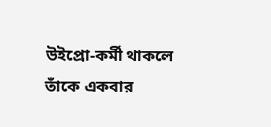উইপ্রো-কর্মী থাকলে তাঁকে একবার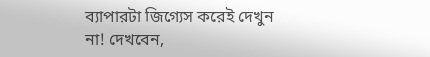ব্যাপারটা জিগ্যেস করেই দেখুন না! দেখবেন,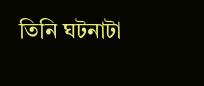তিনি ঘটনাটা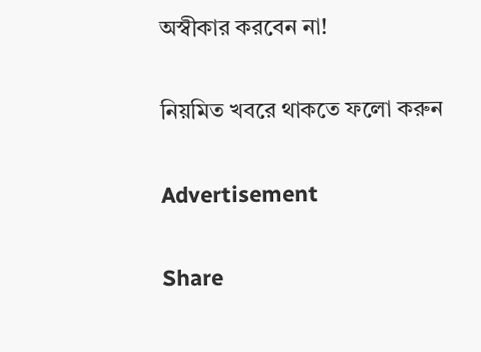অস্বীকার করবেন না!

নিয়মিত খবরে থাকতে ফলো করুন

Advertisement

Share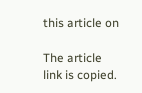this article on

The article link is copied.